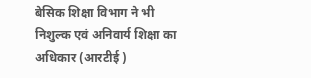बेसिक शिक्षा विभाग ने भी निशुल्क एवं अनिवार्य शिक्षा का अधिकार (आरटीई )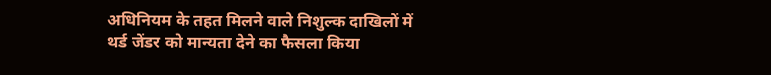अधिनियम के तहत मिलने वाले निशुल्क दाखिलों में थर्ड जेंडर को मान्यता देने का फैसला किया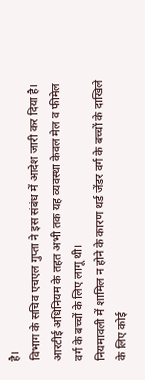है।
विभाग के सचिव एचएल गुप्ता ने इस संबंध में आदेश जारी कर दिया है। आरटीई अधिनियम के तहत अभी तक यह व्यवस्था केवल मेल व फीमेल वर्ग के बच्चों के लिए लागू थी।
नियमावली में शामिल न होने के कारण थर्ड जेंडर वर्ग के बच्चों के दाखिले के लिए कोई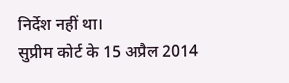निर्देश नहीं था।
सुप्रीम कोर्ट के 15 अप्रैल 2014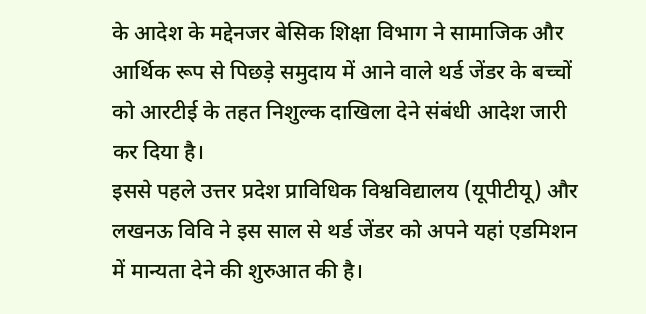के आदेश के मद्देनजर बेसिक शिक्षा विभाग ने सामाजिक और आर्थिक रूप से पिछड़े समुदाय में आने वाले थर्ड जेंडर के बच्चों को आरटीई के तहत निशुल्क दाखिला देने संबंधी आदेश जारी कर दिया है।
इससे पहले उत्तर प्रदेश प्राविधिक विश्वविद्यालय (यूपीटीयू) और लखनऊ विवि ने इस साल से थर्ड जेंडर को अपने यहां एडमिशन में मान्यता देने की शुरुआत की है।